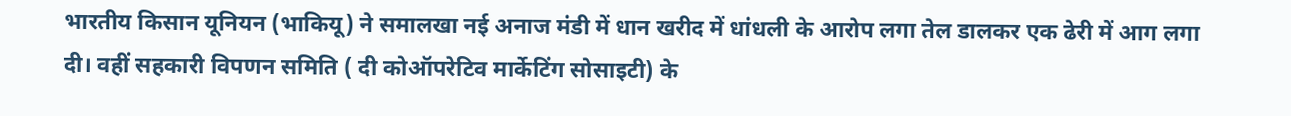भारतीय किसान यूनियन (भाकियू) ने समालखा नई अनाज मंडी में धान खरीद में धांधली के आरोप लगा तेल डालकर एक ढेरी में आग लगा दी। वहीं सहकारी विपणन समिति ( दी कोऑपरेटिव मार्केटिंग सोसाइटी) के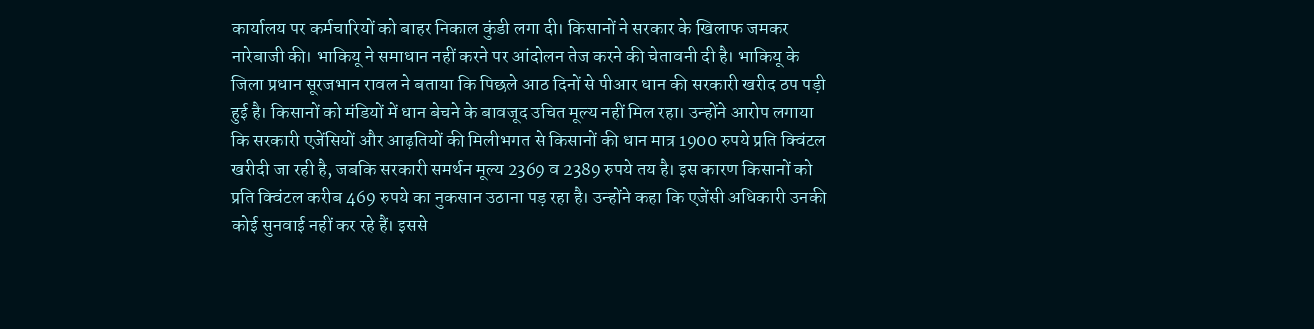कार्यालय पर कर्मचारियों को बाहर निकाल कुंडी लगा दी। किसानों ने सरकार के खिलाफ जमकर नारेबाजी की। भाकियू ने समाधान नहीं करने पर आंदोलन तेज करने की चेतावनी दी है। भाकियू के जिला प्रधान सूरजभान रावल ने बताया कि पिछले आठ दिनों से पीआर धान की सरकारी खरीद ठप पड़ी हुई है। किसानों को मंडियों में धान बेचने के बावजूद उचित मूल्य नहीं मिल रहा। उन्होंने आरोप लगाया कि सरकारी एजेंसियों और आढ़तियों की मिलीभगत से किसानों की धान मात्र 1900 रुपये प्रति क्विंटल खरीदी जा रही है, जबकि सरकारी समर्थन मूल्य 2369 व 2389 रुपये तय है। इस कारण किसानों को प्रति क्विंटल करीब 469 रुपये का नुकसान उठाना पड़ रहा है। उन्होंने कहा कि एजेंसी अधिकारी उनकी कोई सुनवाई नहीं कर रहे हैं। इससे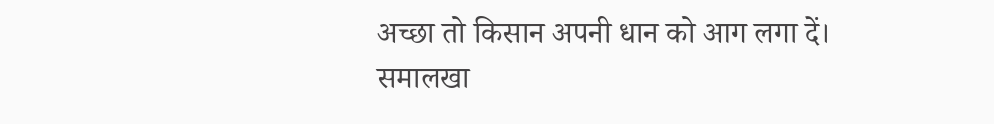अच्छा तो किसान अपनी धान को आग लगा दें। समालखा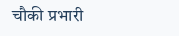चौकी प्रभारी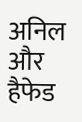अनिल और हैफेड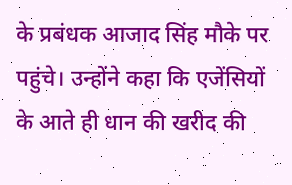के प्रबंधक आजाद सिंह मौके पर पहुंचे। उन्होंने कहा कि एजेंसियों के आते ही धान की खरीद की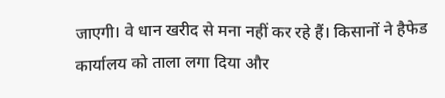जाएगी। वे धान खरीद से मना नहीं कर रहे हैं। किसानों ने हैफेड कार्यालय को ताला लगा दिया और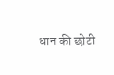धान की छोटी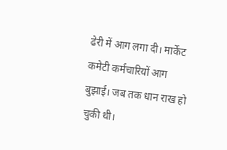ढेरी में आग लगा दी। मार्केट कमेटी कर्मचारियों आग बुझाई। जब तक धान राख हो चुकी थी।